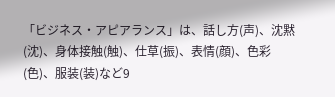「ビジネス・アピアランス」は、話し方(声)、沈黙(沈)、身体接触(触)、仕草(振)、表情(顔)、色彩(色)、服装(装)など9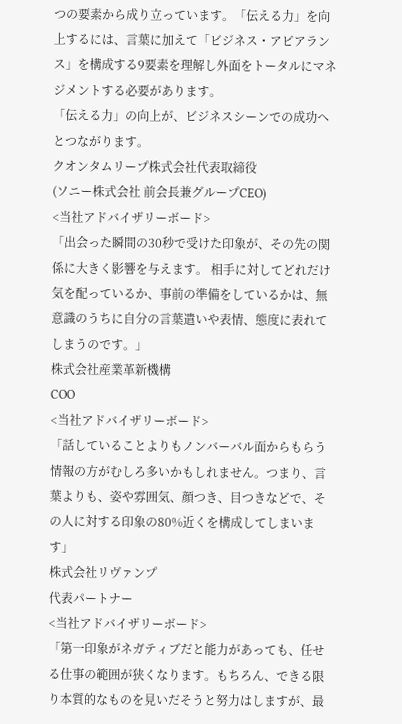つの要素から成り立っています。「伝える力」を向上するには、言葉に加えて「ビジネス・アピアランス」を構成する9要素を理解し外面をトータルにマネジメントする必要があります。
「伝える力」の向上が、ビジネスシーンでの成功へとつながります。
クオンタムリープ株式会社代表取締役
(ソニー株式会社 前会長兼グループCEO)
<当社アドバイザリーボード>
「出会った瞬間の30秒で受けた印象が、その先の関係に大きく影響を与えます。 相手に対してどれだけ気を配っているか、事前の準備をしているかは、無意識のうちに自分の言葉遣いや表情、態度に表れてしまうのです。」
株式会社産業革新機構
COO
<当社アドバイザリーボード>
「話していることよりもノンバーバル面からもらう情報の方がむしろ多いかもしれません。つまり、言葉よりも、姿や雰囲気、顔つき、目つきなどで、その人に対する印象の80%近くを構成してしまいます」
株式会社リヴァンプ
代表パートナー
<当社アドバイザリーボード>
「第一印象がネガティブだと能力があっても、任せる仕事の範囲が狭くなります。もちろん、できる限り本質的なものを見いだそうと努力はしますが、最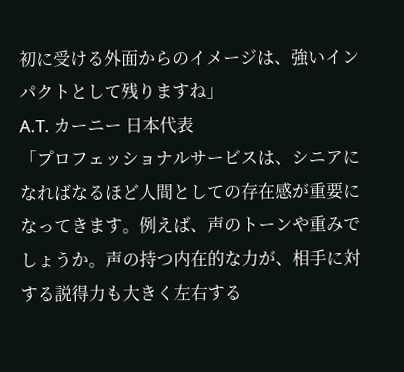初に受ける外面からのイメージは、強いインパクトとして残りますね」
A.T. カーニー 日本代表
「プロフェッショナルサービスは、シニアになればなるほど人間としての存在感が重要になってきます。例えば、声のトーンや重みでしょうか。声の持つ内在的な力が、相手に対する説得力も大きく左右する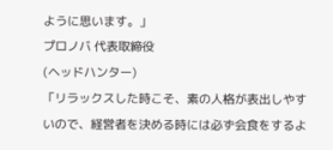ように思います。」
プロノバ 代表取締役
(ヘッドハンター)
「リラックスした時こそ、素の人格が表出しやすいので、経営者を決める時には必ず会食をするよ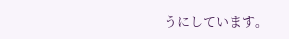うにしています。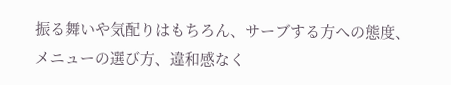振る舞いや気配りはもちろん、サーブする方への態度、メニューの選び方、違和感なく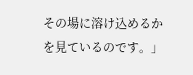その場に溶け込めるかを見ているのです。」